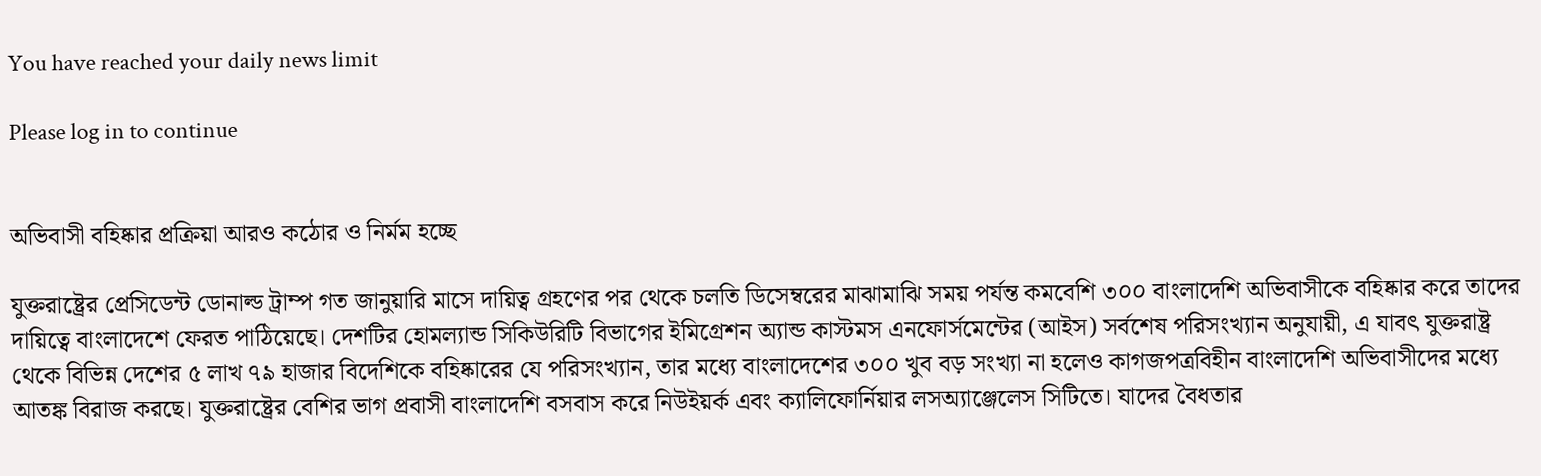You have reached your daily news limit

Please log in to continue


অভিবাসী বহিষ্কার প্রক্রিয়া আরও কঠোর ও নির্মম হচ্ছে

যুক্তরাষ্ট্রের প্রেসিডেন্ট ডোনাল্ড ট্রাম্প গত জানুয়ারি মাসে দায়িত্ব গ্রহণের পর থেকে চলতি ডিসেম্বরের মাঝামাঝি সময় পর্যন্ত কমবেশি ৩০০ বাংলাদেশি অভিবাসীকে বহিষ্কার করে তাদের দায়িত্বে বাংলাদেশে ফেরত পাঠিয়েছে। দেশটির হোমল্যান্ড সিকিউরিটি বিভাগের ইমিগ্রেশন অ্যান্ড কাস্টমস এনফোর্সমেন্টের (আইস) সর্বশেষ পরিসংখ্যান অনুযায়ী, এ যাবৎ যুক্তরাষ্ট্র থেকে বিভিন্ন দেশের ৫ লাখ ৭৯ হাজার বিদেশিকে বহিষ্কারের যে পরিসংখ্যান, তার মধ্যে বাংলাদেশের ৩০০ খুব বড় সংখ্যা না হলেও কাগজপত্রবিহীন বাংলাদেশি অভিবাসীদের মধ্যে আতঙ্ক বিরাজ করছে। যুক্তরাষ্ট্রের বেশির ভাগ প্রবাসী বাংলাদেশি বসবাস করে নিউইয়র্ক এবং ক্যালিফোর্নিয়ার লসঅ্যাঞ্জেলেস সিটিতে। যাদের বৈধতার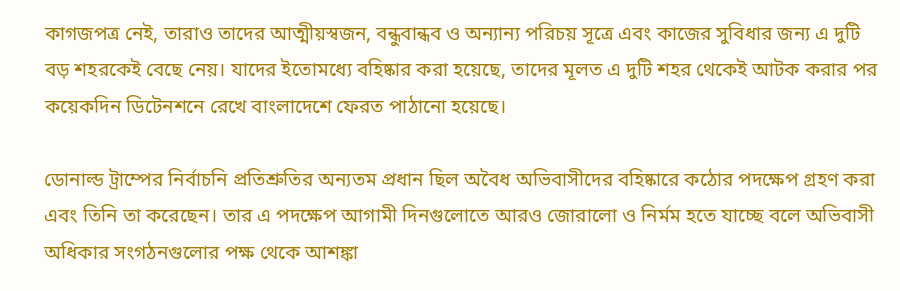কাগজপত্র নেই, তারাও তাদের আত্মীয়স্বজন, বন্ধুবান্ধব ও অন্যান্য পরিচয় সূত্রে এবং কাজের সুবিধার জন্য এ দুটি বড় শহরকেই বেছে নেয়। যাদের ইতোমধ্যে বহিষ্কার করা হয়েছে, তাদের মূলত এ দুটি শহর থেকেই আটক করার পর কয়েকদিন ডিটেনশনে রেখে বাংলাদেশে ফেরত পাঠানো হয়েছে।

ডোনাল্ড ট্রাম্পের নির্বাচনি প্রতিশ্রুতির অন্যতম প্রধান ছিল অবৈধ অভিবাসীদের বহিষ্কারে কঠোর পদক্ষেপ গ্রহণ করা এবং তিনি তা করেছেন। তার এ পদক্ষেপ আগামী দিনগুলোতে আরও জোরালো ও নির্মম হতে যাচ্ছে বলে অভিবাসী অধিকার সংগঠনগুলোর পক্ষ থেকে আশঙ্কা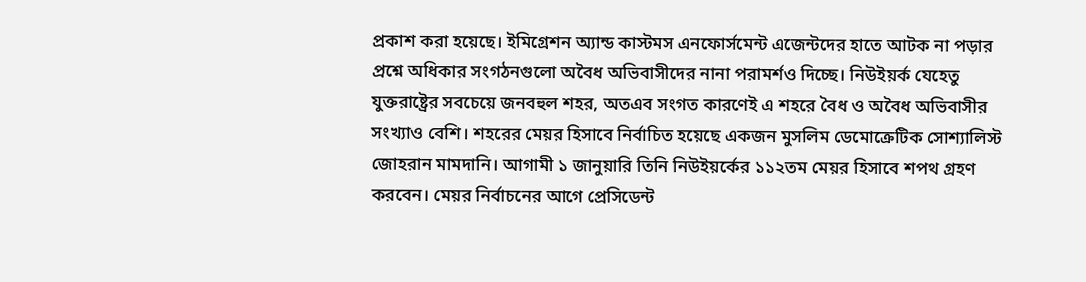প্রকাশ করা হয়েছে। ইমিগ্রেশন অ্যান্ড কাস্টমস এনফোর্সমেন্ট এজেন্টদের হাতে আটক না পড়ার প্রশ্নে অধিকার সংগঠনগুলো অবৈধ অভিবাসীদের নানা পরামর্শও দিচ্ছে। নিউইয়র্ক যেহেতু যুক্তরাষ্ট্রের সবচেয়ে জনবহুল শহর, অতএব সংগত কারণেই এ শহরে বৈধ ও অবৈধ অভিবাসীর সংখ্যাও বেশি। শহরের মেয়র হিসাবে নির্বাচিত হয়েছে একজন মুসলিম ডেমোক্রেটিক সোশ্যালিস্ট জোহরান মামদানি। আগামী ১ জানুয়ারি তিনি নিউইয়র্কের ১১২তম মেয়র হিসাবে শপথ গ্রহণ করবেন। মেয়র নির্বাচনের আগে প্রেসিডেন্ট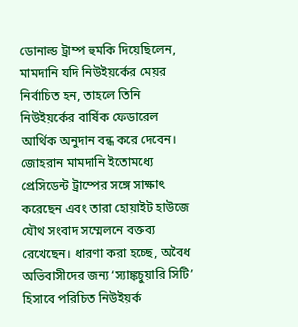ডোনাল্ড ট্রাম্প হুমকি দিয়েছিলেন, মামদানি যদি নিউইয়র্কের মেয়র নির্বাচিত হন, তাহলে তিনি নিউইয়র্কের বার্ষিক ফেডারেল আর্থিক অনুদান বন্ধ করে দেবেন। জোহরান মামদানি ইতোমধ্যে প্রেসিডেন্ট ট্রাম্পের সঙ্গে সাক্ষাৎ করেছেন এবং তারা হোয়াইট হাউজে যৌথ সংবাদ সম্মেলনে বক্তব্য রেখেছেন। ধারণা করা হচ্ছে, অবৈধ অভিবাসীদের জন্য ‘স্যাঙ্কচুয়ারি সিটি’ হিসাবে পরিচিত নিউইয়র্ক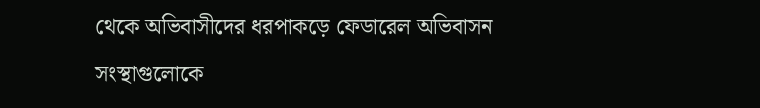থেকে অভিবাসীদের ধরপাকড়ে ফেডারেল অভিবাসন সংস্থাগুলোকে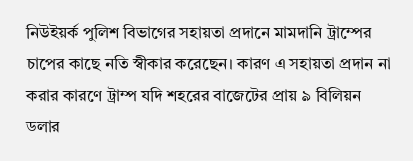নিউইয়র্ক পুলিশ বিভাগের সহায়তা প্রদানে মামদানি ট্রাম্পের চাপের কাছে নতি স্বীকার করেছেন। কারণ এ সহায়তা প্রদান না করার কারণে ট্রাম্প যদি শহরের বাজেটের প্রায় ৯ বিলিয়ন ডলার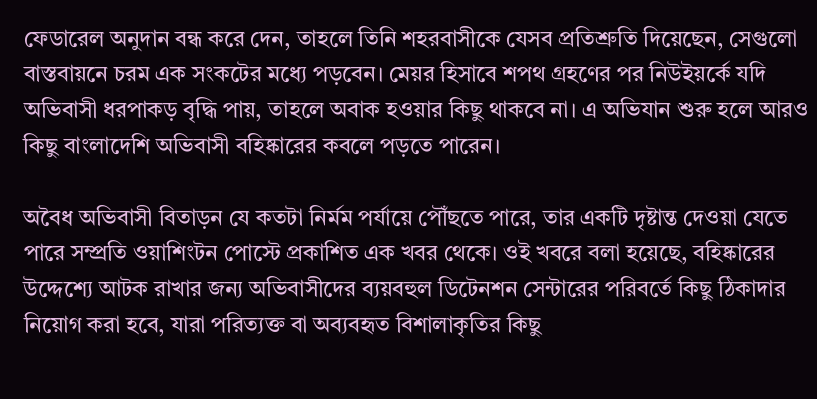ফেডারেল অনুদান বন্ধ করে দেন, তাহলে তিনি শহরবাসীকে যেসব প্রতিশ্রুতি দিয়েছেন, সেগুলো বাস্তবায়নে চরম এক সংকটের মধ্যে পড়বেন। মেয়র হিসাবে শপথ গ্রহণের পর নিউইয়র্কে যদি অভিবাসী ধরপাকড় বৃদ্ধি পায়, তাহলে অবাক হওয়ার কিছু থাকবে না। এ অভিযান শুরু হলে আরও কিছু বাংলাদেশি অভিবাসী বহিষ্কারের কবলে পড়তে পারেন।

অবৈধ অভিবাসী বিতাড়ন যে কতটা নির্মম পর্যায়ে পৌঁছতে পারে, তার একটি দৃষ্টান্ত দেওয়া যেতে পারে সম্প্রতি ওয়াশিংটন পোস্টে প্রকাশিত এক খবর থেকে। ওই খবরে বলা হয়েছে, বহিষ্কারের উদ্দেশ্যে আটক রাখার জন্য অভিবাসীদের ব্যয়বহুল ডিটেনশন সেন্টারের পরিবর্তে কিছু ঠিকাদার নিয়োগ করা হবে, যারা পরিত্যক্ত বা অব্যবহৃত বিশালাকৃতির কিছু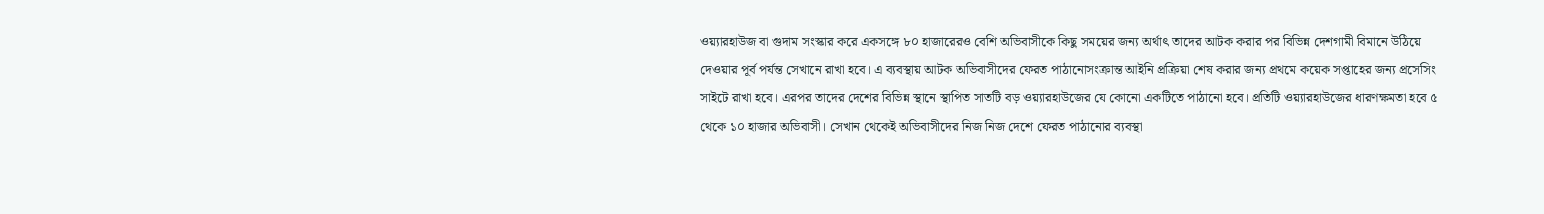ওয়্যারহাউজ বা গুদাম সংস্কার করে একসঙ্গে ৮০ হাজারেরও বেশি অভিবাসীকে কিছু সময়ের জন্য অর্থাৎ তাদের আটক করার পর বিভিন্ন দেশগামী বিমানে উঠিয়ে দেওয়ার পূর্ব পর্যন্ত সেখানে রাখা হবে। এ ব্যবস্থায় আটক অভিবাসীদের ফেরত পাঠানোসংক্রান্ত আইনি প্রক্রিয়া শেষ করার জন্য প্রথমে কয়েক সপ্তাহের জন্য প্রসেসিং সাইটে রাখা হবে। এরপর তাদের দেশের বিভিন্ন স্থানে স্থাপিত সাতটি বড় ওয়্যারহাউজের যে কোনো একটিতে পাঠানো হবে। প্রতিটি ওয়্যারহাউজের ধারণক্ষমতা হবে ৫ থেকে ১০ হাজার অভিবাসী। সেখান থেকেই অভিবাসীদের নিজ নিজ দেশে ফেরত পাঠানোর ব্যবস্থা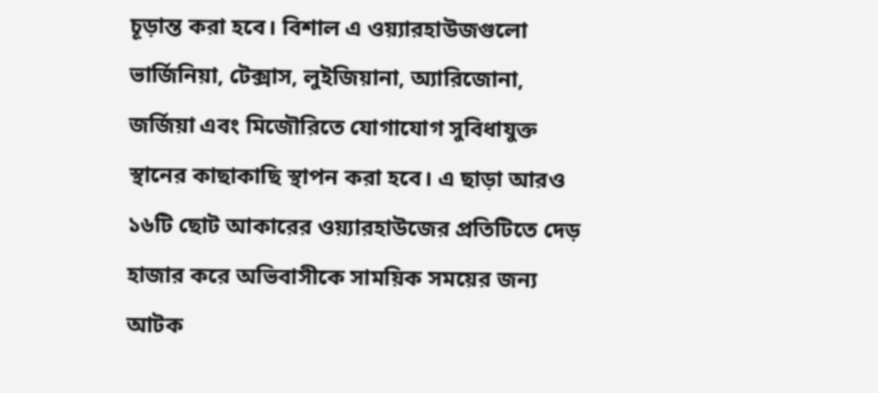চূড়ান্ত করা হবে। বিশাল এ ওয়্যারহাউজগুলো ভার্জিনিয়া, টেক্সাস, লুইজিয়ানা, অ্যারিজোনা, জর্জিয়া এবং মিজৌরিতে যোগাযোগ সুবিধাযুক্ত স্থানের কাছাকাছি স্থাপন করা হবে। এ ছাড়া আরও ১৬টি ছোট আকারের ওয়্যারহাউজের প্রতিটিতে দেড় হাজার করে অভিবাসীকে সাময়িক সময়ের জন্য আটক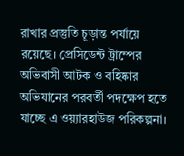রাখার প্রস্তুতি চূড়ান্ত পর্যায়ে রয়েছে। প্রেসিডেন্ট ট্রাম্পের অভিবাসী আটক ও বহিষ্কার অভিযানের পরবর্তী পদক্ষেপ হতে যাচ্ছে এ ওয়্যারহাউজ পরিকল্পনা।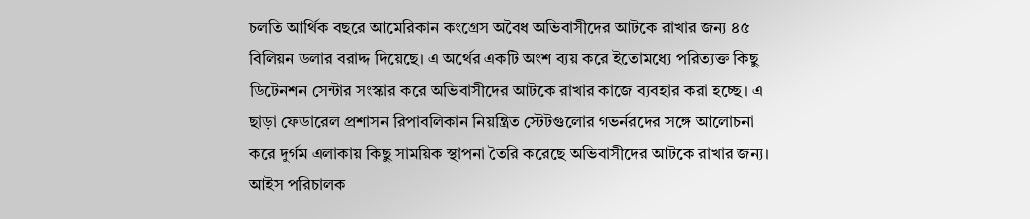চলতি আর্থিক বছরে আমেরিকান কংগ্রেস অবৈধ অভিবাসীদের আটকে রাখার জন্য ৪৫ বিলিয়ন ডলার বরাদ্দ দিয়েছে। এ অর্থের একটি অংশ ব্যয় করে ইতোমধ্যে পরিত্যক্ত কিছু ডিটেনশন সেন্টার সংস্কার করে অভিবাসীদের আটকে রাখার কাজে ব্যবহার করা হচ্ছে। এ ছাড়া ফেডারেল প্রশাসন রিপাবলিকান নিয়ন্ত্রিত স্টেটগুলোর গভর্নরদের সঙ্গে আলোচনা করে দুর্গম এলাকায় কিছু সাময়িক স্থাপনা তৈরি করেছে অভিবাসীদের আটকে রাখার জন্য। আইস পরিচালক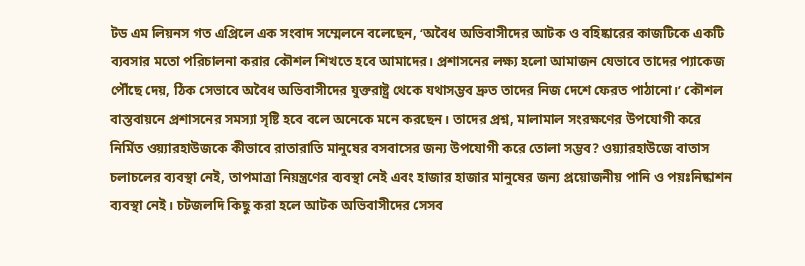টড এম লিয়নস গত এপ্রিলে এক সংবাদ সম্মেলনে বলেছেন, ‘অবৈধ অভিবাসীদের আটক ও বহিষ্কারের কাজটিকে একটি ব্যবসার মতো পরিচালনা করার কৌশল শিখতে হবে আমাদের। প্রশাসনের লক্ষ্য হলো আমাজন যেভাবে তাদের প্যাকেজ পৌঁছে দেয়, ঠিক সেভাবে অবৈধ অভিবাসীদের যুক্তরাষ্ট্র থেকে যথাসম্ভব দ্রুত তাদের নিজ দেশে ফেরত পাঠানো।’ কৌশল বাস্তবায়নে প্রশাসনের সমস্যা সৃষ্টি হবে বলে অনেকে মনে করছেন। তাদের প্রশ্ন, মালামাল সংরক্ষণের উপযোগী করে নির্মিত ওয়্যারহাউজকে কীভাবে রাতারাতি মানুষের বসবাসের জন্য উপযোগী করে তোলা সম্ভব? ওয়্যারহাউজে বাতাস চলাচলের ব্যবস্থা নেই, তাপমাত্রা নিয়ন্ত্রণের ব্যবস্থা নেই এবং হাজার হাজার মানুষের জন্য প্রয়োজনীয় পানি ও পয়ঃনিষ্কাশন ব্যবস্থা নেই। চটজলদি কিছু করা হলে আটক অভিবাসীদের সেসব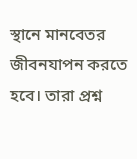স্থানে মানবেতর জীবনযাপন করতে হবে। তারা প্রশ্ন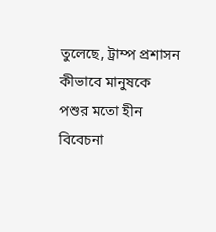তুলেছে, ট্রাম্প প্রশাসন কীভাবে মানুষকে পশুর মতো হীন বিবেচনা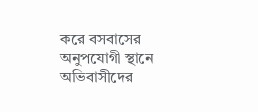করে বসবাসের অনুপযোগী স্থানে অভিবাসীদের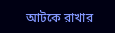আটকে রাখার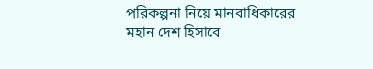পরিকল্পনা নিয়ে মানবাধিকারের মহান দেশ হিসাবে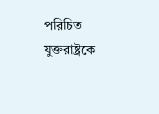পরিচিত যুক্তরাষ্ট্রকে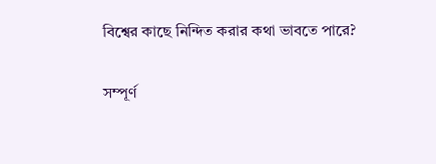বিশ্বের কাছে নিন্দিত করার কথা ভাবতে পারে?

সম্পূর্ণ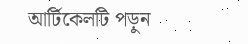আর্টিকেলটি পড়ুন